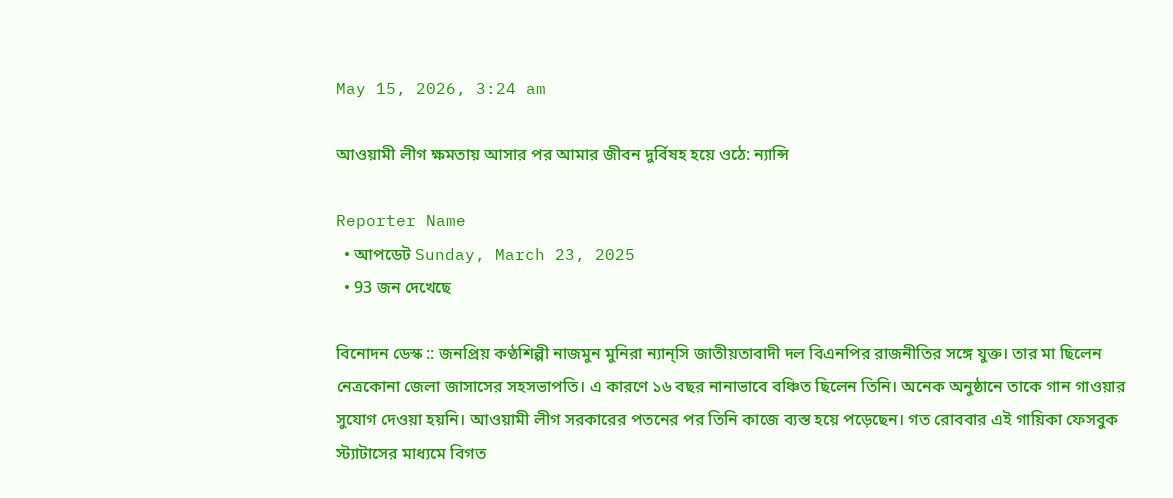May 15, 2026, 3:24 am

আওয়ামী লীগ ক্ষমতায় আসার পর আমার জীবন দুর্বিষহ হয়ে ওঠে: ন্যান্সি

Reporter Name
  • আপডেট Sunday, March 23, 2025
  • 93 জন দেখেছে

বিনোদন ডেস্ক :: জনপ্রিয় কণ্ঠশিল্পী নাজমুন মুনিরা ন্যান্‌সি জাতীয়তাবাদী দল বিএনপির রাজনীতির সঙ্গে যুক্ত। তার মা ছিলেন নেত্রকোনা জেলা জাসাসের সহসভাপতি। এ কারণে ১৬ বছর নানাভাবে বঞ্চিত ছিলেন তিনি। অনেক অনুষ্ঠানে তাকে গান গাওয়ার সুযোগ দেওয়া হয়নি। আওয়ামী লীগ সরকারের পতনের পর তিনি কাজে ব্যস্ত হয়ে পড়েছেন। গত রোববার এই গায়িকা ফেসবুক স্ট্যাটাসের মাধ্যমে বিগত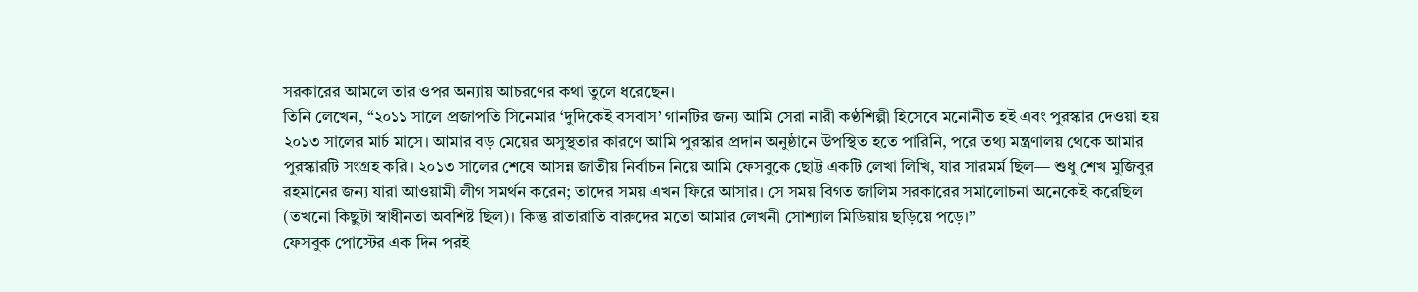সরকারের আমলে তার ওপর অন্যায় আচরণের কথা তুলে ধরেছেন।
তিনি লেখেন, “২০১১ সালে প্রজাপতি সিনেমার ‘দুদিকেই বসবাস’ গানটির জন্য আমি সেরা নারী কণ্ঠশিল্পী হিসেবে মনোনীত হই এবং পুরস্কার দেওয়া হয় ২০১৩ সালের মার্চ মাসে। আমার বড় মেয়ের অসুস্থতার কারণে আমি পুরস্কার প্রদান অনুষ্ঠানে উপস্থিত হতে পারিনি, পরে তথ্য মন্ত্রণালয় থেকে আমার পুরস্কারটি সংগ্রহ করি। ২০১৩ সালের শেষে আসন্ন জাতীয় নির্বাচন নিয়ে আমি ফেসবুকে ছোট্ট একটি লেখা লিখি, যার সারমর্ম ছিল— শুধু শেখ মুজিবুর রহমানের জন্য যারা আওয়ামী লীগ সমর্থন করেন; তাদের সময় এখন ফিরে আসার। সে সময় বিগত জালিম সরকারের সমালোচনা অনেকেই করেছিল (তখনো কিছুটা স্বাধীনতা অবশিষ্ট ছিল)। কিন্তু রাতারাতি বারুদের মতো আমার লেখনী সোশ্যাল মিডিয়ায় ছড়িয়ে পড়ে।”
ফেসবুক পোস্টের এক দিন পরই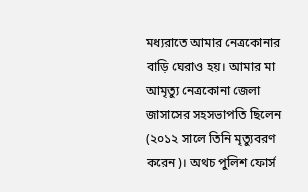মধ্যরাতে আমার নেত্রকোনার বাড়ি ঘেরাও হয়। আমার মা আমৃত্যু নেত্রকোনা জেলা জাসাসের সহসভাপতি ছিলেন (২০১২ সালে তিনি মৃত্যুবরণ করেন)। অথচ পুলিশ ফোর্স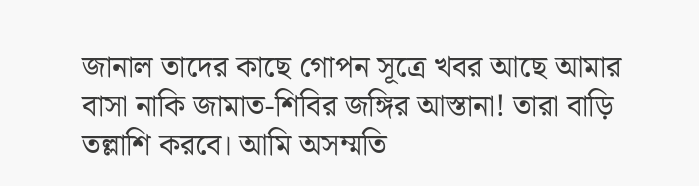জানাল তাদের কাছে গোপন সূত্রে খবর আছে আমার বাসা নাকি জামাত-শিবির জঙ্গির আস্তানা! তারা বাড়ি তল্লাশি করবে। আমি অসম্মতি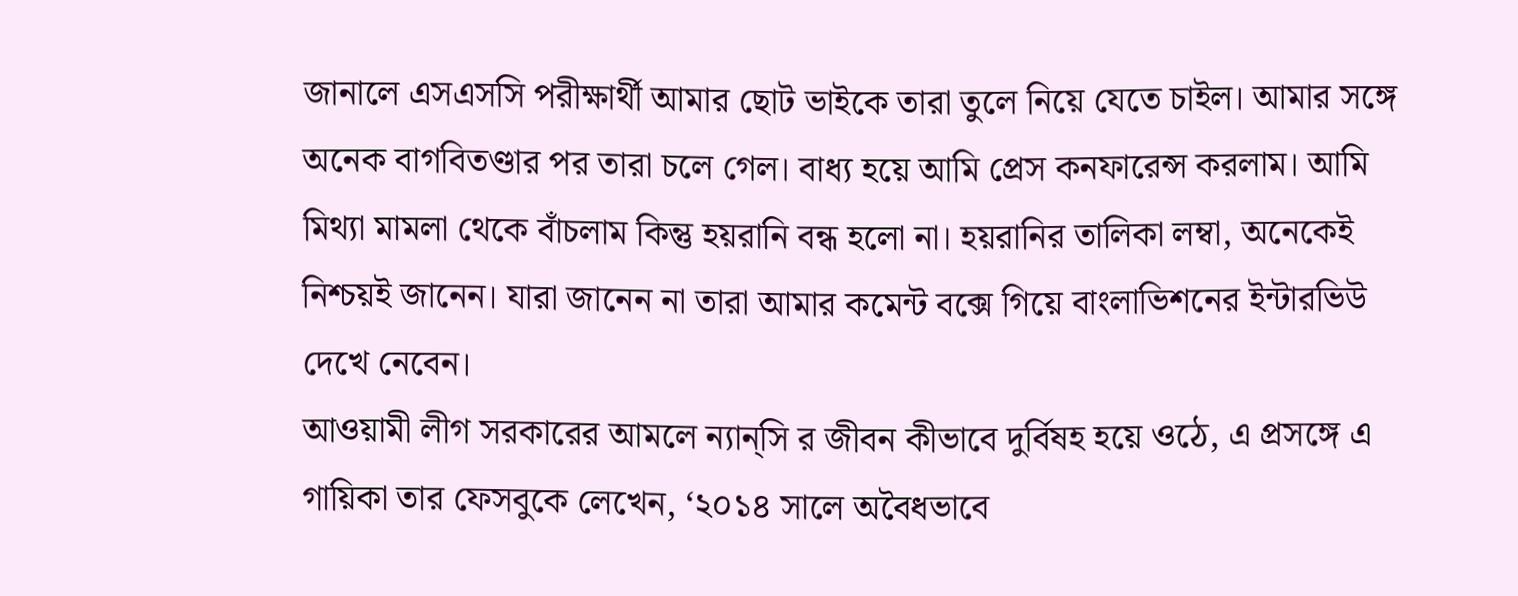জানালে এসএসসি পরীক্ষার্থী আমার ছোট ভাইকে তারা তুলে নিয়ে যেতে চাইল। আমার সঙ্গে অনেক বাগবিতণ্ডার পর তারা চলে গেল। বাধ্য হয়ে আমি প্রেস কনফারেন্স করলাম। আমি মিথ্যা মামলা থেকে বাঁচলাম কিন্তু হয়রানি বন্ধ হলো না। হয়রানির তালিকা লম্বা, অনেকেই নিশ্চয়ই জানেন। যারা জানেন না তারা আমার কমেন্ট বক্সে গিয়ে বাংলাভিশনের ইন্টারভিউ দেখে নেবেন।
আওয়ামী লীগ সরকারের আমলে ন্যান্‌সি র জীবন কীভাবে দুর্বিষহ হয়ে ওঠে, এ প্রসঙ্গে এ গায়িকা তার ফেসবুকে লেখেন, ‘২০১৪ সালে অবৈধভাবে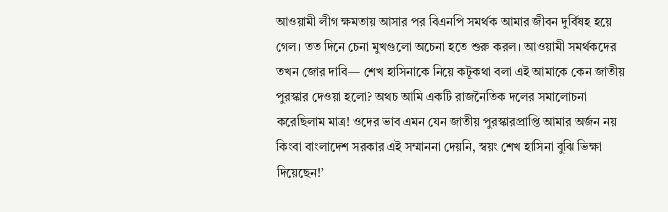আওয়ামী লীগ ক্ষমতায় আসার পর বিএনপি সমর্থক আমার জীবন দুর্বিষহ হয়ে গেল। তত দিনে চেনা মুখগুলো অচেনা হতে শুরু করল। আওয়ামী সমর্থকদের তখন জোর দাবি— শেখ হাসিনাকে নিয়ে কটূকথা বলা এই আমাকে কেন জাতীয় পুরস্কার দেওয়া হলো? অথচ আমি একটি রাজনৈতিক দলের সমালোচনা করেছিলাম মাত্র! ওদের ভাব এমন যেন জাতীয় পুরস্কারপ্রাপ্তি আমার অর্জন নয় কিংবা বাংলাদেশ সরকার এই সম্মাননা দেয়নি, স্বয়ং শেখ হাসিনা বুঝি ভিক্ষা দিয়েছেন!’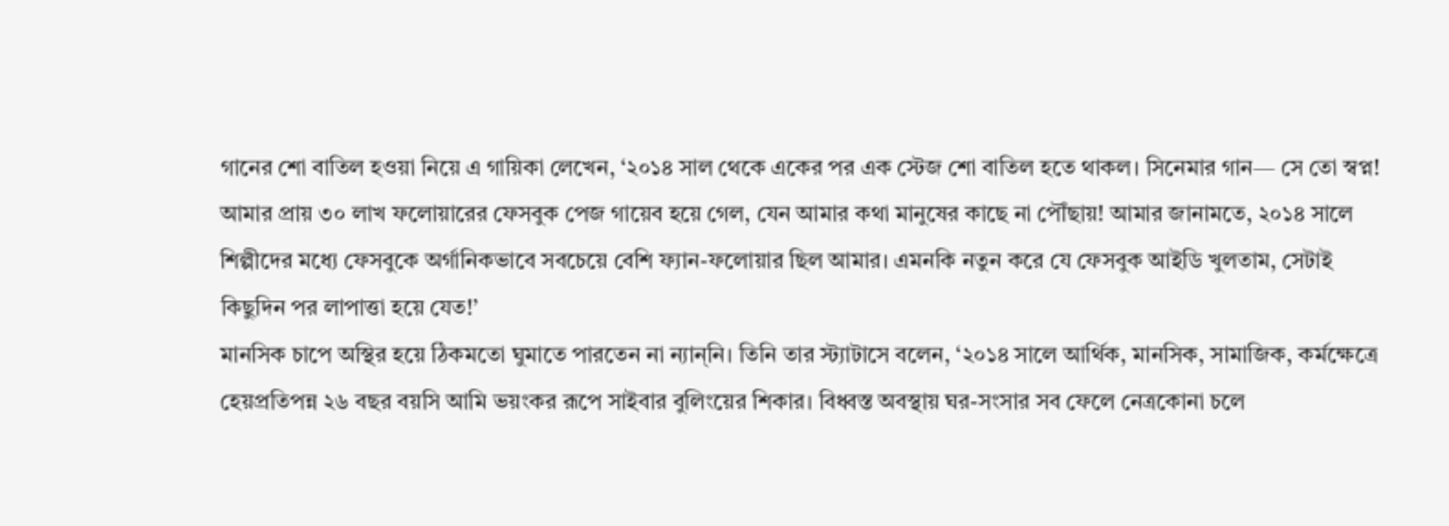গানের শো বাতিল হওয়া নিয়ে এ গায়িকা লেখেন, ‘২০১৪ সাল থেকে একের পর এক স্টেজ শো বাতিল হতে থাকল। সিনেমার গান— সে তো স্বপ্ন! আমার প্রায় ৩০ লাখ ফলোয়ারের ফেসবুক পেজ গায়েব হয়ে গেল, যেন আমার কথা মানুষের কাছে না পৌঁছায়! আমার জানামতে, ২০১৪ সালে শিল্পীদের মধ্যে ফেসবুকে অর্গানিকভাবে সবচেয়ে বেশি ফ্যান-ফলোয়ার ছিল আমার। এমনকি নতুন করে যে ফেসবুক আইডি খুলতাম, সেটাই কিছুদিন পর লাপাত্তা হয়ে যেত!’
মানসিক চাপে অস্থির হয়ে ঠিকমতো ঘুমাতে পারতেন না ন্যান্‌নি। তিনি তার স্ট্যাটাসে বলেন, ‘২০১৪ সালে আর্থিক, মানসিক, সামাজিক, কর্মক্ষেত্রে হেয়প্রতিপন্ন ২৬ বছর বয়সি আমি ভয়ংকর রূপে সাইবার বুলিংয়ের শিকার। বিধ্বস্ত অবস্থায় ঘর-সংসার সব ফেলে নেত্রকোনা চলে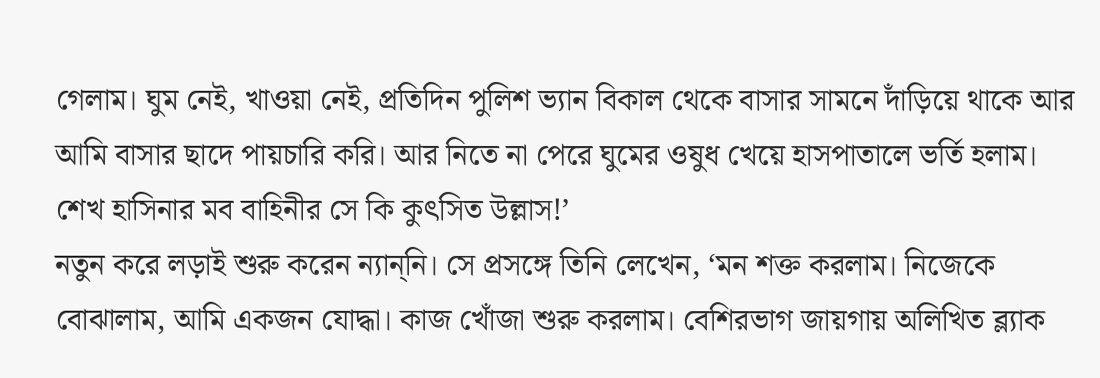গেলাম। ঘুম নেই, খাওয়া নেই, প্রতিদিন পুলিশ ভ্যান বিকাল থেকে বাসার সামনে দাঁড়িয়ে থাকে আর আমি বাসার ছাদে পায়চারি করি। আর নিতে না পেরে ঘুমের ওষুধ খেয়ে হাসপাতালে ভর্তি হলাম। শেখ হাসিনার মব বাহিনীর সে কি কুৎসিত উল্লাস!’
নতুন করে লড়াই শুরু করেন ন্যান্‌নি। সে প্রসঙ্গে তিনি লেখেন, ‘মন শক্ত করলাম। নিজেকে বোঝালাম, আমি একজন যোদ্ধা। কাজ খোঁজা শুরু করলাম। বেশিরভাগ জায়গায় অলিখিত ব্ল্যাক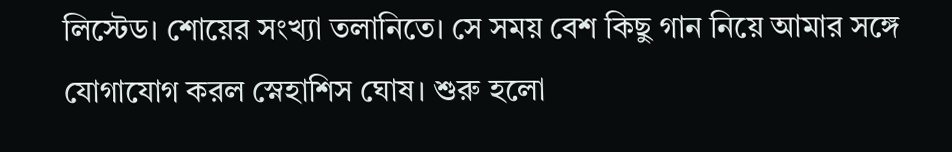লিস্টেড। শোয়ের সংখ্যা তলানিতে। সে সময় বেশ কিছু গান নিয়ে আমার সঙ্গে যোগাযোগ করল স্নেহাশিস ঘোষ। শুরু হলো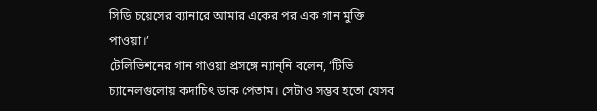সিডি চয়েসের ব্যানারে আমার একের পর এক গান মুক্তি পাওয়া।’
টেলিভিশনের গান গাওয়া প্রসঙ্গে ন্যান্‌নি বলেন, ‘টিভি চ্যানেলগুলোয় কদাচিৎ ডাক পেতাম। সেটাও সম্ভব হতো যেসব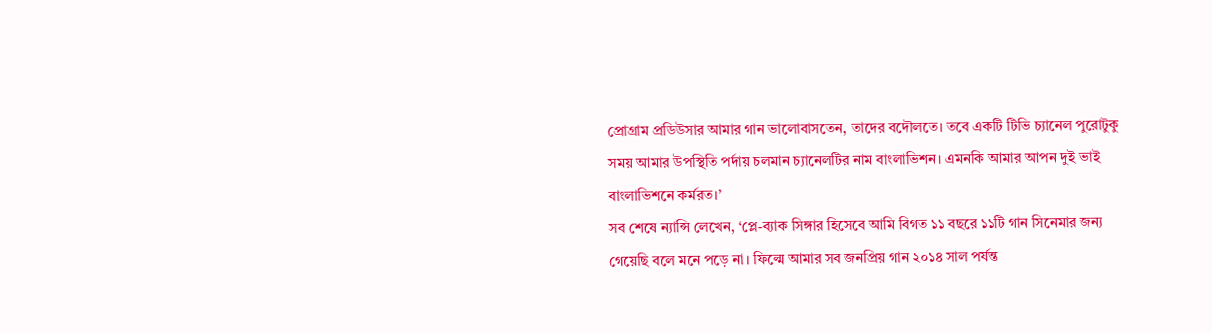প্রোগ্রাম প্রডিউসার আমার গান ভালোবাসতেন, তাদের বদৌলতে। তবে একটি টিভি চ্যানেল পুরোটুকু সময় আমার উপস্থিতি পর্দায় চলমান চ্যানেলটির নাম বাংলাভিশন। এমনকি আমার আপন দুই ভাই বাংলাভিশনে কর্মরত।’
সব শেষে ন্যান্সি লেখেন, ‘প্লে-ব্যাক সিঙ্গার হিসেবে আমি বিগত ১১ বছরে ১১টি গান সিনেমার জন্য গেয়েছি বলে মনে পড়ে না। ফিল্মে আমার সব জনপ্রিয় গান ২০১৪ সাল পর্যন্ত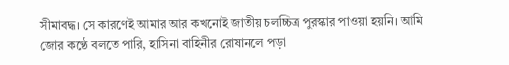সীমাবদ্ধ। সে কারণেই আমার আর কখনোই জাতীয় চলচ্চিত্র পুরস্কার পাওয়া হয়নি। আমি জোর কণ্ঠে বলতে পারি, হাসিনা বাহিনীর রোষানলে পড়া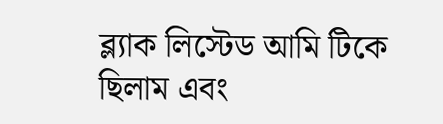ব্ল্যাক লিস্টেড আমি টিকে ছিলাম এবং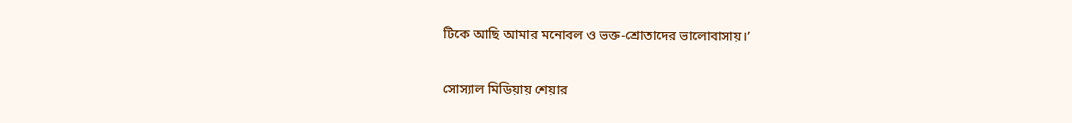টিকে আছি আমার মনোবল ও ভক্ত-শ্রোতাদের ভালোবাসায়।’

সোস্যাল মিডিয়ায় শেয়ার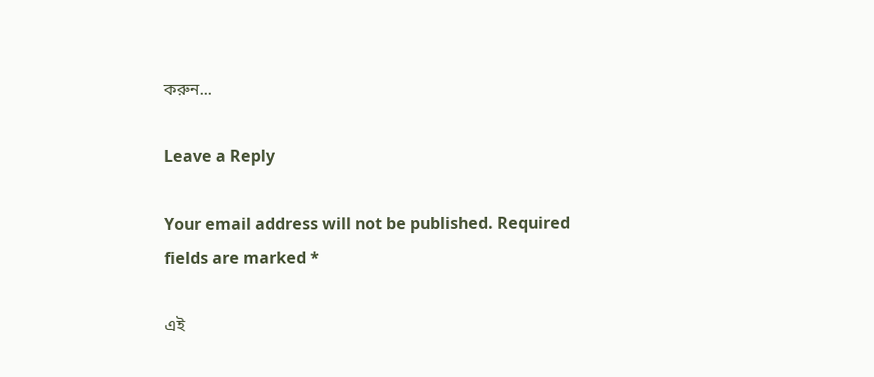করুন...

Leave a Reply

Your email address will not be published. Required fields are marked *

এই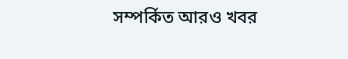সম্পর্কিত আরও খবর